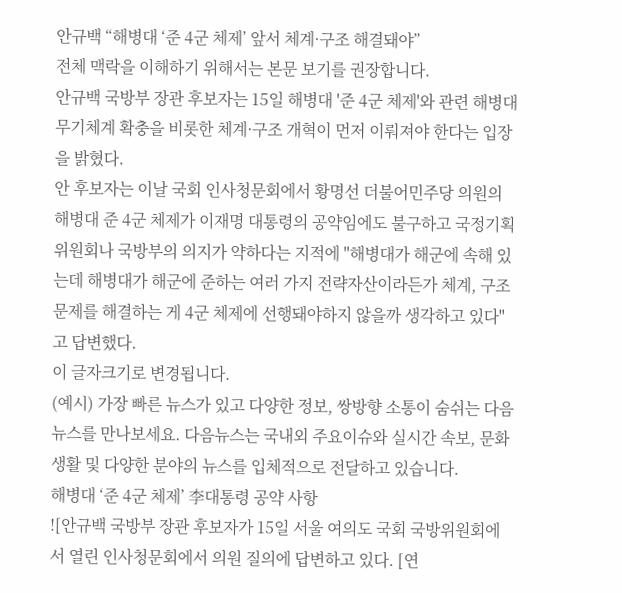안규백 “해병대 ‘준 4군 체제’ 앞서 체계·구조 해결돼야”
전체 맥락을 이해하기 위해서는 본문 보기를 권장합니다.
안규백 국방부 장관 후보자는 15일 해병대 '준 4군 체제'와 관련 해병대 무기체계 확충을 비롯한 체계·구조 개혁이 먼저 이뤄져야 한다는 입장을 밝혔다.
안 후보자는 이날 국회 인사청문회에서 황명선 더불어민주당 의원의 해병대 준 4군 체제가 이재명 대통령의 공약임에도 불구하고 국정기획위원회나 국방부의 의지가 약하다는 지적에 "해병대가 해군에 속해 있는데 해병대가 해군에 준하는 여러 가지 전략자산이라든가 체계, 구조 문제를 해결하는 게 4군 체제에 선행돼야하지 않을까 생각하고 있다"고 답변했다.
이 글자크기로 변경됩니다.
(예시) 가장 빠른 뉴스가 있고 다양한 정보, 쌍방향 소통이 숨쉬는 다음뉴스를 만나보세요. 다음뉴스는 국내외 주요이슈와 실시간 속보, 문화생활 및 다양한 분야의 뉴스를 입체적으로 전달하고 있습니다.
해병대 ‘준 4군 체제’ 李대통령 공약 사항
![안규백 국방부 장관 후보자가 15일 서울 여의도 국회 국방위원회에서 열린 인사청문회에서 의원 질의에 답변하고 있다. [연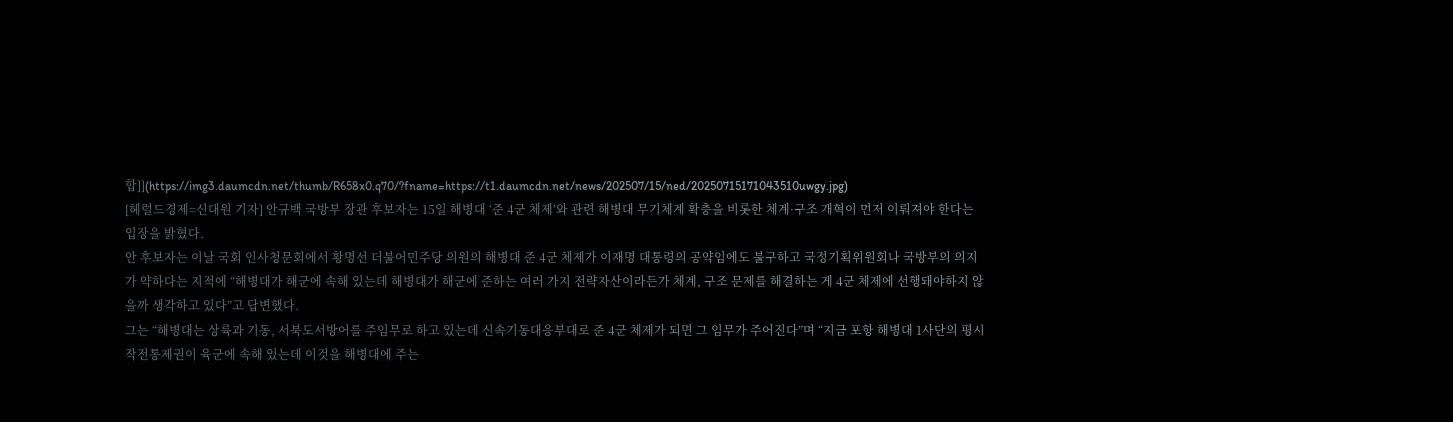합]](https://img3.daumcdn.net/thumb/R658x0.q70/?fname=https://t1.daumcdn.net/news/202507/15/ned/20250715171043510uwgy.jpg)
[헤럴드경제=신대원 기자] 안규백 국방부 장관 후보자는 15일 해병대 ‘준 4군 체제’와 관련 해병대 무기체계 확충을 비롯한 체계·구조 개혁이 먼저 이뤄져야 한다는 입장을 밝혔다.
안 후보자는 이날 국회 인사청문회에서 황명선 더불어민주당 의원의 해병대 준 4군 체제가 이재명 대통령의 공약임에도 불구하고 국정기획위원회나 국방부의 의지가 약하다는 지적에 “해병대가 해군에 속해 있는데 해병대가 해군에 준하는 여러 가지 전략자산이라든가 체계, 구조 문제를 해결하는 게 4군 체제에 선행돼야하지 않을까 생각하고 있다”고 답변했다.
그는 “해병대는 상륙과 기동, 서북도서방어를 주임무로 하고 있는데 신속기동대응부대로 준 4군 체제가 되면 그 임무가 주어진다”며 “지금 포항 해병대 1사단의 평시작전통제권이 육군에 속해 있는데 이것을 해병대에 주는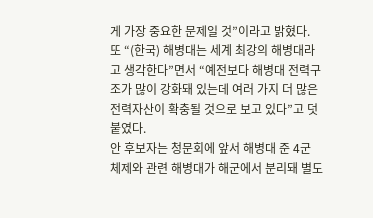게 가장 중요한 문제일 것”이라고 밝혔다.
또 “(한국) 해병대는 세계 최강의 해병대라고 생각한다”면서 “예전보다 해병대 전력구조가 많이 강화돼 있는데 여러 가지 더 많은 전력자산이 확충될 것으로 보고 있다”고 덧붙였다.
안 후보자는 청문회에 앞서 해병대 준 4군 체제와 관련 해병대가 해군에서 분리돼 별도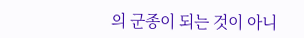의 군종이 되는 것이 아니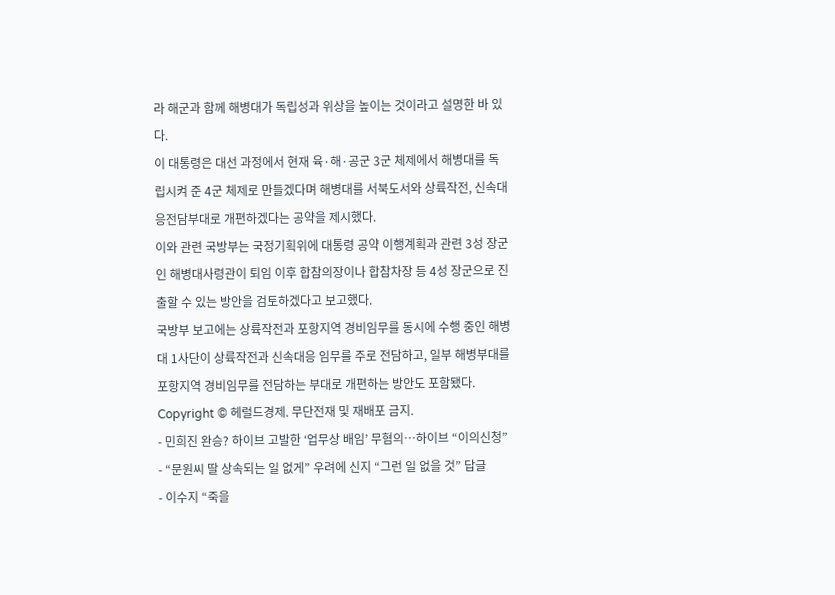라 해군과 함께 해병대가 독립성과 위상을 높이는 것이라고 설명한 바 있다.
이 대통령은 대선 과정에서 현재 육·해·공군 3군 체제에서 해병대를 독립시켜 준 4군 체제로 만들겠다며 해병대를 서북도서와 상륙작전, 신속대응전담부대로 개편하겠다는 공약을 제시했다.
이와 관련 국방부는 국정기획위에 대통령 공약 이행계획과 관련 3성 장군인 해병대사령관이 퇴임 이후 합참의장이나 합참차장 등 4성 장군으로 진출할 수 있는 방안을 검토하겠다고 보고했다.
국방부 보고에는 상륙작전과 포항지역 경비임무를 동시에 수행 중인 해병대 1사단이 상륙작전과 신속대응 임무를 주로 전담하고, 일부 해병부대를 포항지역 경비임무를 전담하는 부대로 개편하는 방안도 포함됐다.
Copyright © 헤럴드경제. 무단전재 및 재배포 금지.
- 민희진 완승? 하이브 고발한 ‘업무상 배임’ 무혐의…하이브 “이의신청”
- “문원씨 딸 상속되는 일 없게” 우려에 신지 “그런 일 없을 것” 답글
- 이수지 “죽을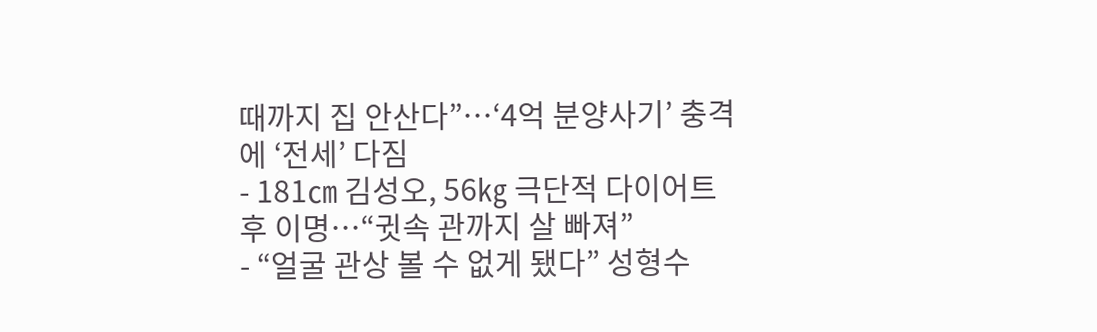때까지 집 안산다”…‘4억 분양사기’ 충격에 ‘전세’ 다짐
- 181㎝ 김성오, 56㎏ 극단적 다이어트 후 이명…“귓속 관까지 살 빠져”
- “얼굴 관상 볼 수 없게 됐다” 성형수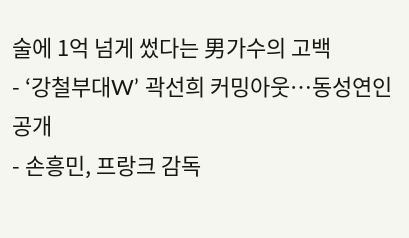술에 1억 넘게 썼다는 男가수의 고백
- ‘강철부대W’ 곽선희 커밍아웃…동성연인 공개
- 손흥민, 프랑크 감독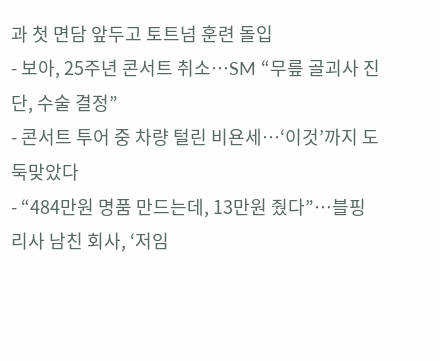과 첫 면담 앞두고 토트넘 훈련 돌입
- 보아, 25주년 콘서트 취소…SM “무릎 골괴사 진단, 수술 결정”
- 콘서트 투어 중 차량 털린 비욘세…‘이것’까지 도둑맞았다
- “484만원 명품 만드는데, 13만원 줬다”…블핑 리사 남친 회사, ‘저임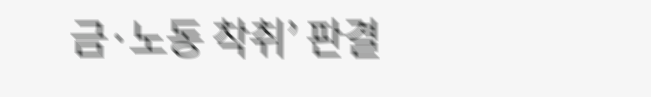금·노동 착취’ 판결